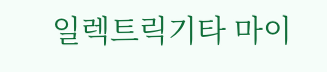일렉트릭기타 마이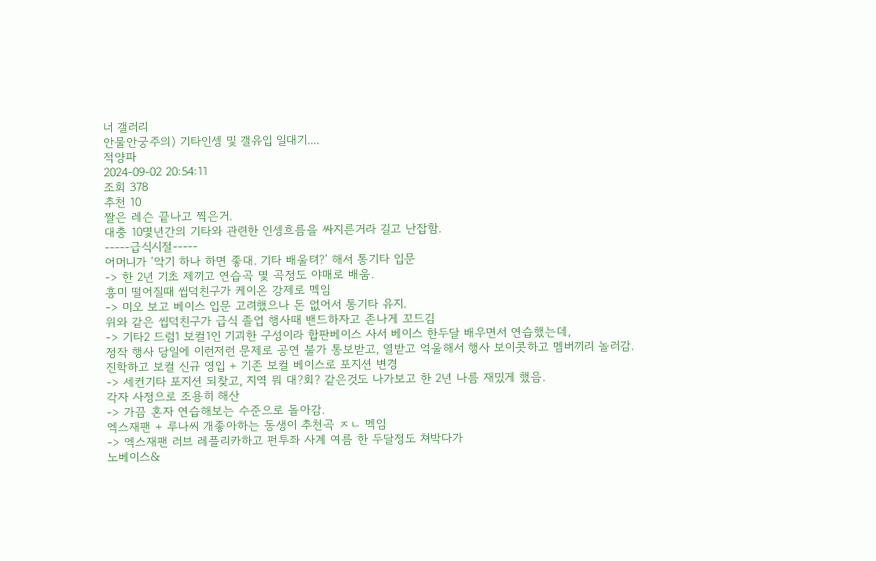너 갤러리
안물안궁주의) 기타인셍 및 갤유입 일대기....
적양파
2024-09-02 20:54:11
조회 378
추천 10
짤은 레슨 끝나고 찍은거.
대충 10몇년간의 기타와 관련한 인셍흐름을 싸지른거라 길고 난잡함.
-----급식시절-----
어머니가 ‘악기 하나 하면 좋대. 기타 배울텨?’ 해서 통기타 입문
-> 한 2년 기초 제끼고 연습곡 몇 곡정도 야매로 배움.
흥미 떨어질때 씹덕친구가 케이온 강제로 멕임
-> 미오 보고 베이스 입문 고려했으나 돈 없어서 통기타 유지.
위와 같은 씹덕친구가 급식 졸업 행사때 밴드하자고 존나게 꼬드김
-> 기타2 드럼1 보컬1인 기괴한 구성이라 합판베이스 사서 베이스 한두달 배우면서 연습했는데,
정작 행사 당일에 이런저런 문제로 공연 불가 통보받고, 열받고 억울해서 행사 보이콧하고 멤버끼리 놀러감.
진학하고 보컬 신규 영입 + 기존 보컬 베이스로 포지션 변경
-> 세컨기타 포지션 되찾고, 지역 뭐 대?회? 같은것도 나가보고 한 2년 나름 재밌게 했음.
각자 사정으로 조용히 해산
-> 가끔 혼자 연습해보는 수준으로 돌아감.
엑스재팬 + 루나씨 개좋아하는 동생이 추천곡 ㅈㄴ 멕임
-> 엑스재팬 러브 레플리카하고 펀투좌 사계 여름 한 두달정도 쳐박다가
노베이스&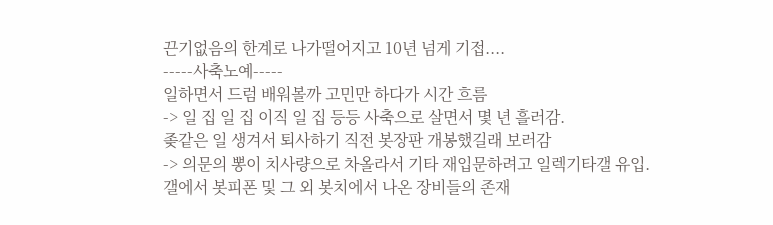끈기없음의 한계로 나가떨어지고 10년 넘게 기접....
-----사축노예-----
일하면서 드럼 배워볼까 고민만 하다가 시간 흐름
-> 일 집 일 집 이직 일 집 등등 사축으로 살면서 몇 년 흘러감.
좆같은 일 생겨서 퇴사하기 직전 봇장판 개봉했길래 보러감
-> 의문의 뽕이 치사량으로 차올라서 기타 재입문하려고 일렉기타갤 유입.
갤에서 봇피폰 및 그 외 봇치에서 나온 장비들의 존재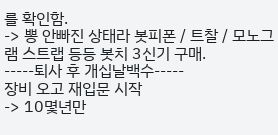를 확인함.
-> 뽕 안빠진 상태라 봇피폰 / 트찰 / 모노그램 스트랩 등등 봇치 3신기 구매.
-----퇴사 후 개십날백수-----
장비 오고 재입문 시작
-> 10몇년만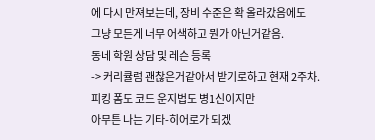에 다시 만져보는데, 장비 수준은 확 올라갔음에도
그냥 모든게 너무 어색하고 뭔가 아닌거같음.
동네 학원 상담 및 레슨 등록
-> 커리큘럼 괜찮은거같아서 받기로하고 현재 2주차.
피킹 폼도 코드 운지법도 병1신이지만
아무튼 나는 기타-히어로가 되겠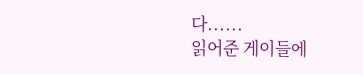다......
읽어준 게이들에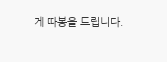게 따봉을 드립니다.